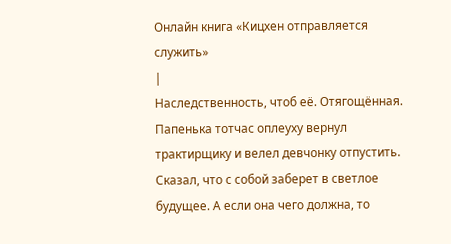Онлайн книга «Кицхен отправляется служить»
|
Наследственность, чтоб её. Отягощённая. Папенька тотчас оплеуху вернул трактирщику и велел девчонку отпустить. Сказал, что с собой заберет в светлое будущее. А если она чего должна, то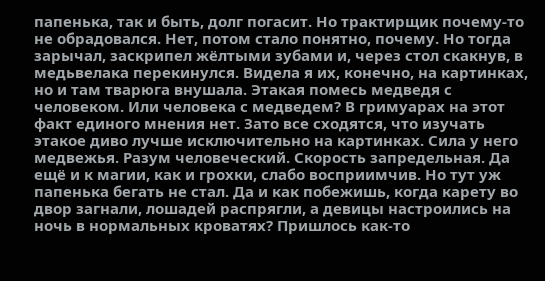папенька, так и быть, долг погасит. Но трактирщик почему-то не обрадовался. Нет, потом стало понятно, почему. Но тогда зарычал, заскрипел жёлтыми зубами и, через стол скакнув, в медьвелака перекинулся. Видела я их, конечно, на картинках, но и там тварюга внушала. Этакая помесь медведя с человеком. Или человека с медведем? В гримуарах на этот факт единого мнения нет. Зато все сходятся, что изучать этакое диво лучше исключительно на картинках. Сила у него медвежья. Разум человеческий. Скорость запредельная. Да ещё и к магии, как и грохки, слабо восприимчив. Но тут уж папенька бегать не стал. Да и как побежишь, когда карету во двор загнали, лошадей распрягли, а девицы настроились на ночь в нормальных кроватях? Пришлось как-то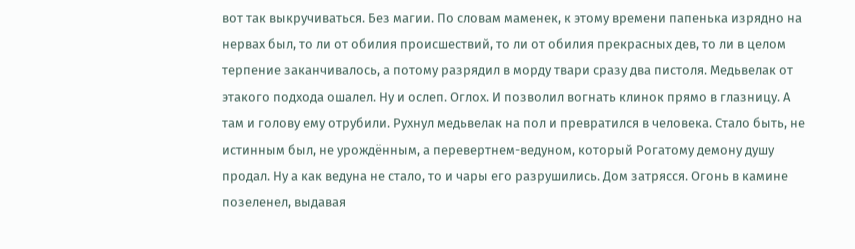вот так выкручиваться. Без магии. По словам маменек, к этому времени папенька изрядно на нервах был, то ли от обилия происшествий, то ли от обилия прекрасных дев, то ли в целом терпение заканчивалось, а потому разрядил в морду твари сразу два пистоля. Медьвелак от этакого подхода ошалел. Ну и ослеп. Оглох. И позволил вогнать клинок прямо в глазницу. А там и голову ему отрубили. Рухнул медьвелак на пол и превратился в человека. Стало быть, не истинным был, не урождённым, а перевертнем-ведуном, который Рогатому демону душу продал. Ну а как ведуна не стало, то и чары его разрушились. Дом затрясся. Огонь в камине позеленел, выдавая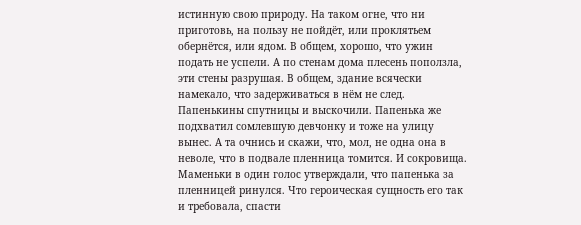истинную свою природу. На таком огне, что ни приготовь, на пользу не пойдёт, или проклятьем обернётся, или ядом. В общем, хорошо, что ужин подать не успели. А по стенам дома плесень поползла, эти стены разрушая. В общем, здание всячески намекало, что задерживаться в нём не след. Папенькины спутницы и выскочили. Папенька же подхватил сомлевшую девчонку и тоже на улицу вынес. А та очнись и скажи, что, мол, не одна она в неволе, что в подвале пленница томится. И сокровища. Маменьки в один голос утверждали, что папенька за пленницей ринулся. Что героическая сущность его так и требовала, спасти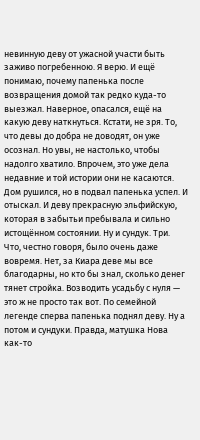невинную деву от ужасной участи быть заживо погребенною. Я верю. И ещё понимаю, почему папенька после возвращения домой так редко куда-то выезжал. Наверное, опасался, ещё на какую деву наткнуться. Кстати, не зря. То, что девы до добра не доводят, он уже осознал. Но увы, не настолько, чтобы надолго хватило. Впрочем, это уже дела недавние и той истории они не касаются. Дом рушился, но в подвал папенька успел. И отыскал. И деву прекрасную эльфийскую, которая в забытьи пребывала и сильно истощённом состоянии. Ну и сундук. Три. Что, честно говоря, было очень даже вовремя. Нет, за Киара деве мы все благодарны, но кто бы знал, сколько денег тянет стройка. Возводить усадьбу с нуля — это ж не просто так вот. По семейной легенде сперва папенька поднял деву. Ну а потом и сундуки. Правда, матушка Нова как-то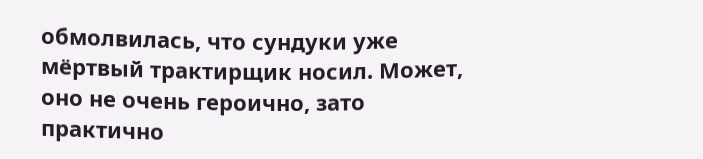обмолвилась, что сундуки уже мёртвый трактирщик носил. Может, оно не очень героично, зато практично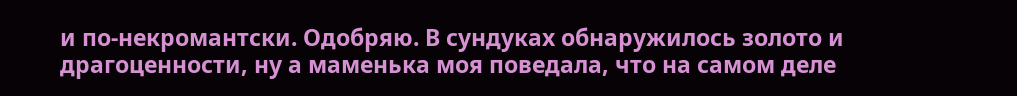и по-некромантски. Одобряю. В сундуках обнаружилось золото и драгоценности, ну а маменька моя поведала, что на самом деле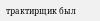трактирщик был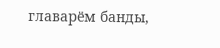главарём банды,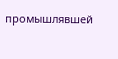промышлявшей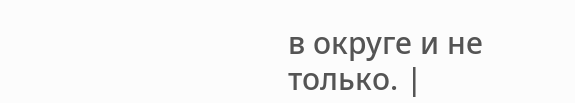в округе и не только. |